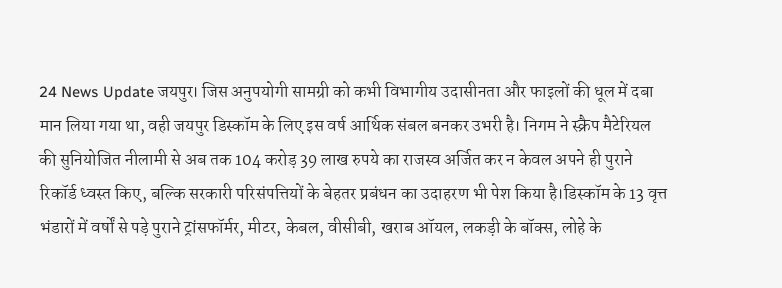24 News Update जयपुर। जिस अनुपयोगी सामग्री को कभी विभागीय उदासीनता और फाइलों की धूल में दबा मान लिया गया था, वही जयपुर डिस्कॉम के लिए इस वर्ष आर्थिक संबल बनकर उभरी है। निगम ने स्क्रैप मैटेरियल की सुनियोजित नीलामी से अब तक 104 करोड़ 39 लाख रुपये का राजस्व अर्जित कर न केवल अपने ही पुराने रिकॉर्ड ध्वस्त किए, बल्कि सरकारी परिसंपत्तियों के बेहतर प्रबंधन का उदाहरण भी पेश किया है।डिस्कॉम के 13 वृत्त भंडारों में वर्षों से पड़े पुराने ट्रांसफॉर्मर, मीटर, केबल, वीसीबी, खराब ऑयल, लकड़ी के बॉक्स, लोहे के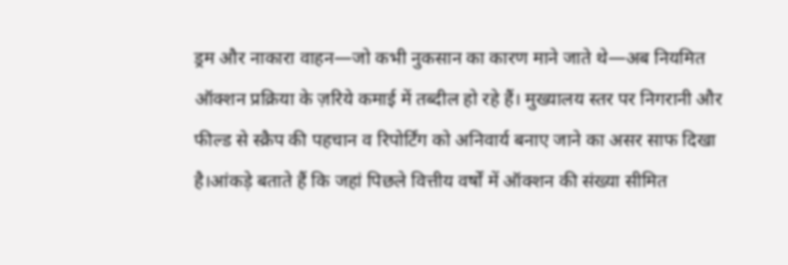ड्रम और नाकारा वाहन—जो कभी नुकसान का कारण माने जाते थे—अब नियमित ऑक्शन प्रक्रिया के ज़रिये कमाई में तब्दील हो रहे हैं। मुख्यालय स्तर पर निगरानी और फील्ड से स्क्रैप की पहचान व रिपोर्टिंग को अनिवार्य बनाए जाने का असर साफ दिखा है।आंकड़े बताते हैं कि जहां पिछले वित्तीय वर्षों में ऑक्शन की संख्या सीमित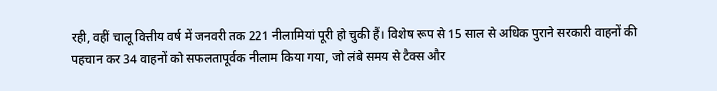रही, वहीं चालू वित्तीय वर्ष में जनवरी तक 221 नीलामियां पूरी हो चुकी हैं। विशेष रूप से 15 साल से अधिक पुराने सरकारी वाहनों की पहचान कर 34 वाहनों को सफलतापूर्वक नीलाम किया गया, जो लंबे समय से टैक्स और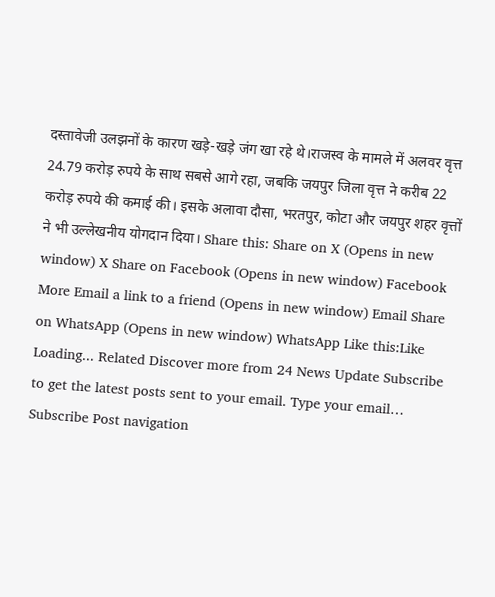दस्तावेजी उलझनों के कारण खड़े-खड़े जंग खा रहे थे।राजस्व के मामले में अलवर वृत्त 24.79 करोड़ रुपये के साथ सबसे आगे रहा, जबकि जयपुर जिला वृत्त ने करीब 22 करोड़ रुपये की कमाई की। इसके अलावा दौसा, भरतपुर, कोटा और जयपुर शहर वृत्तों ने भी उल्लेखनीय योगदान दिया। Share this: Share on X (Opens in new window) X Share on Facebook (Opens in new window) Facebook More Email a link to a friend (Opens in new window) Email Share on WhatsApp (Opens in new window) WhatsApp Like this:Like Loading... Related Discover more from 24 News Update Subscribe to get the latest posts sent to your email. Type your email… Subscribe Post navigation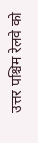उत्तर पश्चिम रेलवे को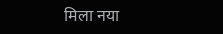मिला नया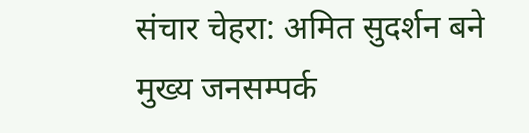संचार चेहरा: अमित सुदर्शन बने मुख्य जनसम्पर्क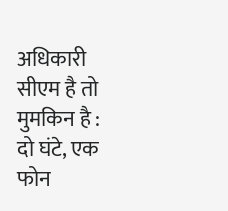अधिकारी सीएम है तो मुमकिन है : दो घंटे, एक फोन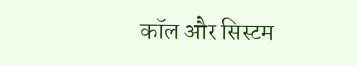कॉल और सिस्टम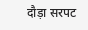दौड़ा सरपट